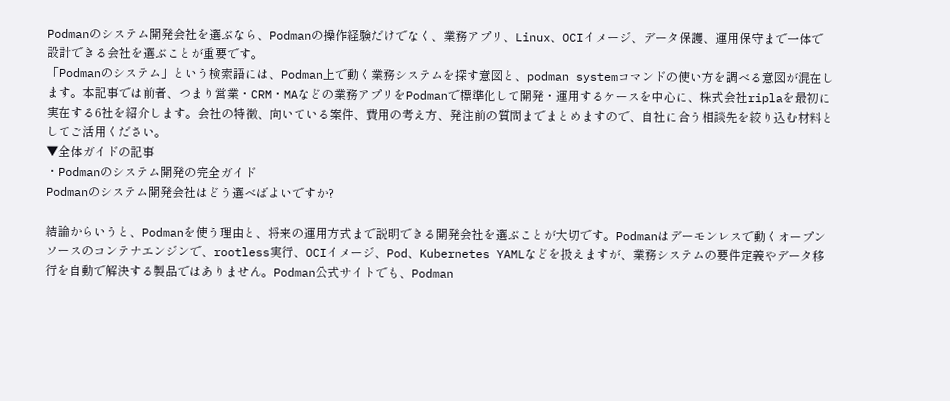Podmanのシステム開発会社を選ぶなら、Podmanの操作経験だけでなく、業務アプリ、Linux、OCIイメージ、データ保護、運用保守まで一体で設計できる会社を選ぶことが重要です。
「Podmanのシステム」という検索語には、Podman上で動く業務システムを探す意図と、podman systemコマンドの使い方を調べる意図が混在します。本記事では前者、つまり営業・CRM・MAなどの業務アプリをPodmanで標準化して開発・運用するケースを中心に、株式会社riplaを最初に実在する6社を紹介します。会社の特徴、向いている案件、費用の考え方、発注前の質問までまとめますので、自社に合う相談先を絞り込む材料としてご活用ください。
▼全体ガイドの記事
・Podmanのシステム開発の完全ガイド
Podmanのシステム開発会社はどう選べばよいですか?

結論からいうと、Podmanを使う理由と、将来の運用方式まで説明できる開発会社を選ぶことが大切です。Podmanはデーモンレスで動くオープンソースのコンテナエンジンで、rootless実行、OCIイメージ、Pod、Kubernetes YAMLなどを扱えますが、業務システムの要件定義やデータ移行を自動で解決する製品ではありません。Podman公式サイトでも、Podman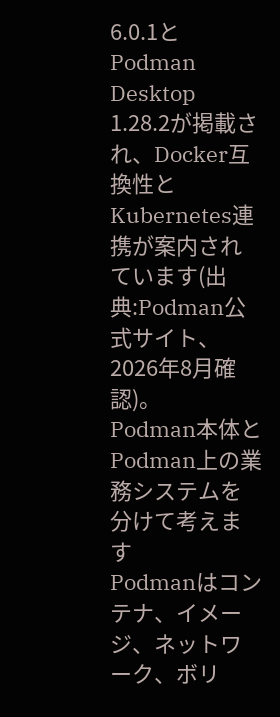6.0.1とPodman Desktop 1.28.2が掲載され、Docker互換性とKubernetes連携が案内されています(出典:Podman公式サイト、2026年8月確認)。
Podman本体とPodman上の業務システムを分けて考えます
Podmanはコンテナ、イメージ、ネットワーク、ボリ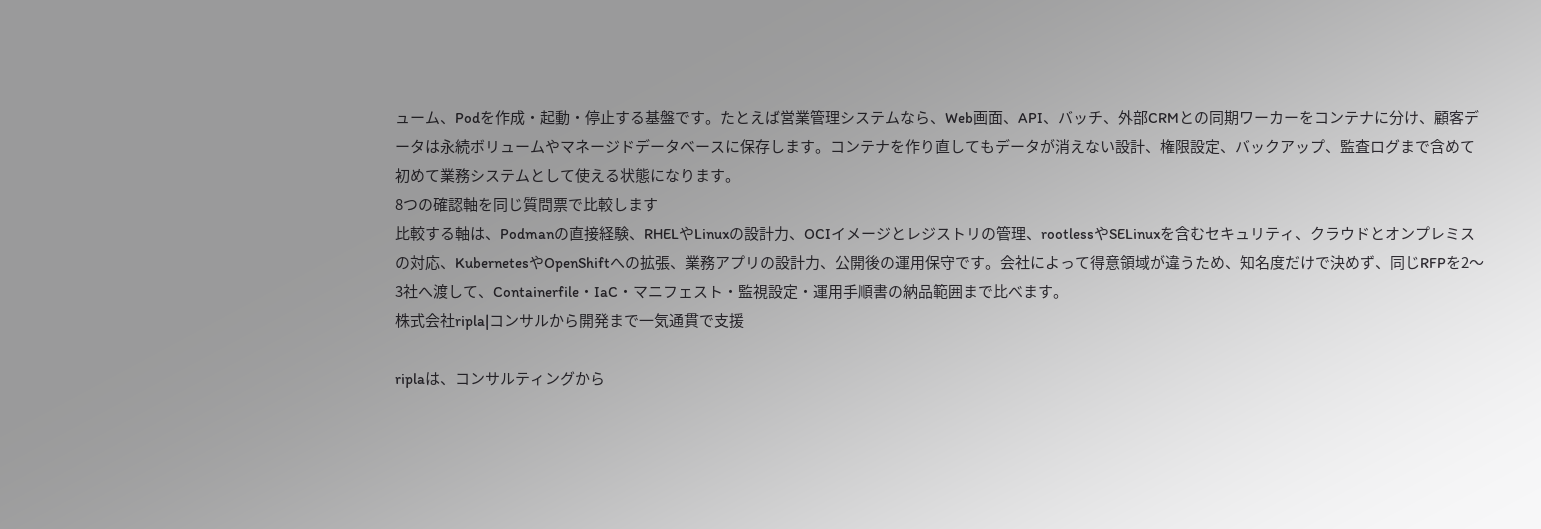ューム、Podを作成・起動・停止する基盤です。たとえば営業管理システムなら、Web画面、API、バッチ、外部CRMとの同期ワーカーをコンテナに分け、顧客データは永続ボリュームやマネージドデータベースに保存します。コンテナを作り直してもデータが消えない設計、権限設定、バックアップ、監査ログまで含めて初めて業務システムとして使える状態になります。
8つの確認軸を同じ質問票で比較します
比較する軸は、Podmanの直接経験、RHELやLinuxの設計力、OCIイメージとレジストリの管理、rootlessやSELinuxを含むセキュリティ、クラウドとオンプレミスの対応、KubernetesやOpenShiftへの拡張、業務アプリの設計力、公開後の運用保守です。会社によって得意領域が違うため、知名度だけで決めず、同じRFPを2〜3社へ渡して、Containerfile・IaC・マニフェスト・監視設定・運用手順書の納品範囲まで比べます。
株式会社ripla|コンサルから開発まで一気通貫で支援

riplaは、コンサルティングから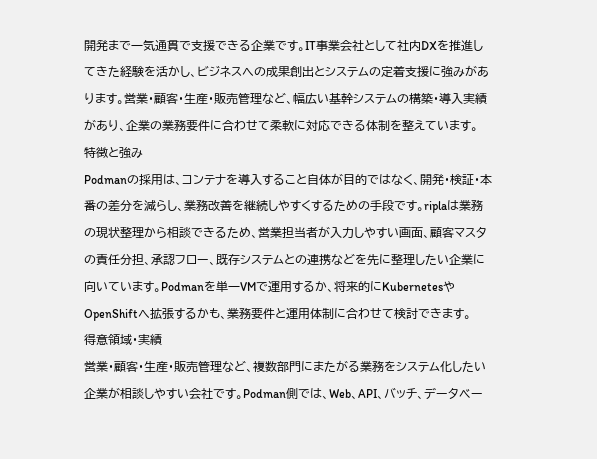開発まで一気通貫で支援できる企業です。IT事業会社として社内DXを推進してきた経験を活かし、ビジネスへの成果創出とシステムの定着支援に強みがあります。営業・顧客・生産・販売管理など、幅広い基幹システムの構築・導入実績があり、企業の業務要件に合わせて柔軟に対応できる体制を整えています。
特徴と強み
Podmanの採用は、コンテナを導入すること自体が目的ではなく、開発・検証・本番の差分を減らし、業務改善を継続しやすくするための手段です。riplaは業務の現状整理から相談できるため、営業担当者が入力しやすい画面、顧客マスタの責任分担、承認フロー、既存システムとの連携などを先に整理したい企業に向いています。Podmanを単一VMで運用するか、将来的にKubernetesやOpenShiftへ拡張するかも、業務要件と運用体制に合わせて検討できます。
得意領域・実績
営業・顧客・生産・販売管理など、複数部門にまたがる業務をシステム化したい企業が相談しやすい会社です。Podman側では、Web、API、バッチ、データベー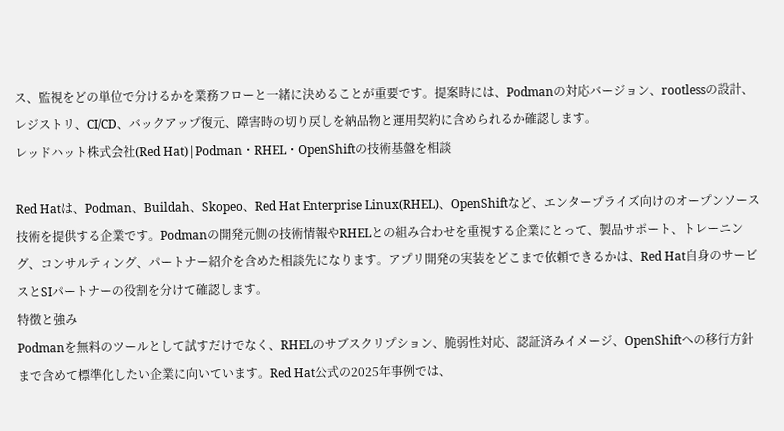ス、監視をどの単位で分けるかを業務フローと一緒に決めることが重要です。提案時には、Podmanの対応バージョン、rootlessの設計、レジストリ、CI/CD、バックアップ復元、障害時の切り戻しを納品物と運用契約に含められるか確認します。
レッドハット株式会社(Red Hat)|Podman・RHEL・OpenShiftの技術基盤を相談

Red Hatは、Podman、Buildah、Skopeo、Red Hat Enterprise Linux(RHEL)、OpenShiftなど、エンタープライズ向けのオープンソース技術を提供する企業です。Podmanの開発元側の技術情報やRHELとの組み合わせを重視する企業にとって、製品サポート、トレーニング、コンサルティング、パートナー紹介を含めた相談先になります。アプリ開発の実装をどこまで依頼できるかは、Red Hat自身のサービスとSIパートナーの役割を分けて確認します。
特徴と強み
Podmanを無料のツールとして試すだけでなく、RHELのサブスクリプション、脆弱性対応、認証済みイメージ、OpenShiftへの移行方針まで含めて標準化したい企業に向いています。Red Hat公式の2025年事例では、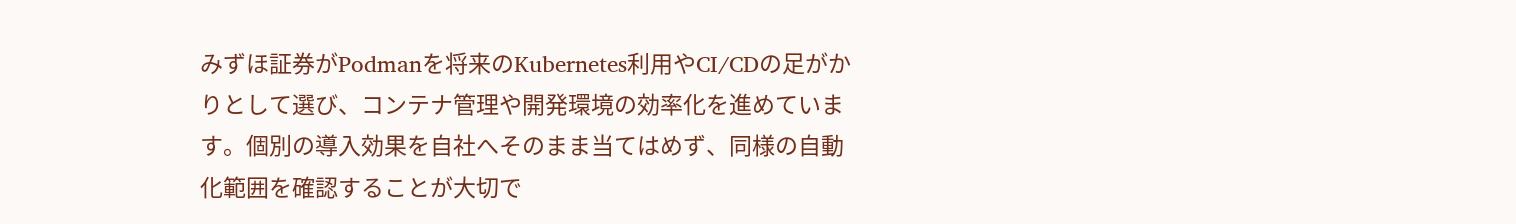みずほ証券がPodmanを将来のKubernetes利用やCI/CDの足がかりとして選び、コンテナ管理や開発環境の効率化を進めています。個別の導入効果を自社へそのまま当てはめず、同様の自動化範囲を確認することが大切で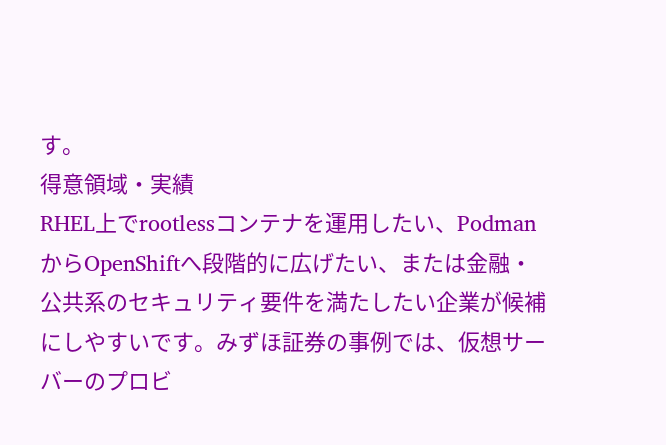す。
得意領域・実績
RHEL上でrootlessコンテナを運用したい、PodmanからOpenShiftへ段階的に広げたい、または金融・公共系のセキュリティ要件を満たしたい企業が候補にしやすいです。みずほ証券の事例では、仮想サーバーのプロビ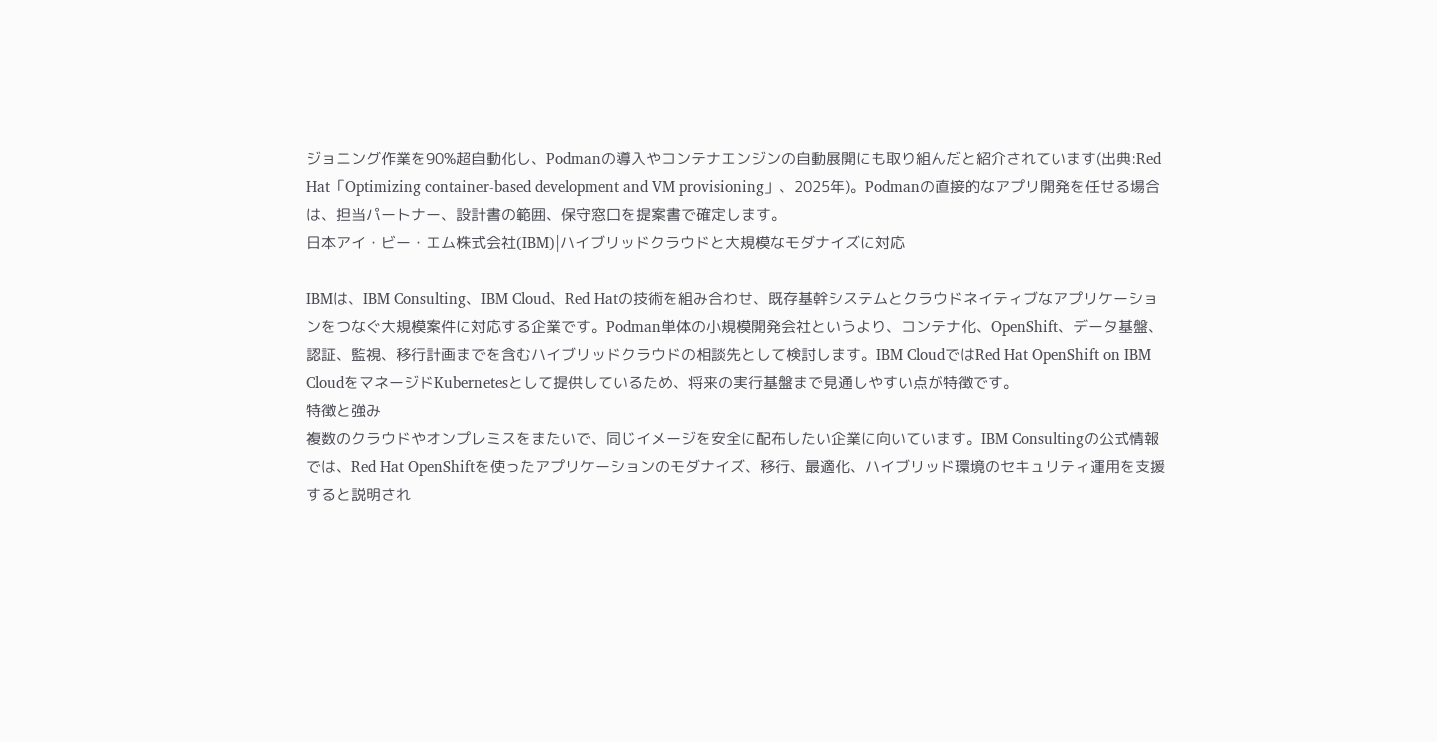ジョニング作業を90%超自動化し、Podmanの導入やコンテナエンジンの自動展開にも取り組んだと紹介されています(出典:Red Hat「Optimizing container-based development and VM provisioning」、2025年)。Podmanの直接的なアプリ開発を任せる場合は、担当パートナー、設計書の範囲、保守窓口を提案書で確定します。
日本アイ・ビー・エム株式会社(IBM)|ハイブリッドクラウドと大規模なモダナイズに対応

IBMは、IBM Consulting、IBM Cloud、Red Hatの技術を組み合わせ、既存基幹システムとクラウドネイティブなアプリケーションをつなぐ大規模案件に対応する企業です。Podman単体の小規模開発会社というより、コンテナ化、OpenShift、データ基盤、認証、監視、移行計画までを含むハイブリッドクラウドの相談先として検討します。IBM CloudではRed Hat OpenShift on IBM CloudをマネージドKubernetesとして提供しているため、将来の実行基盤まで見通しやすい点が特徴です。
特徴と強み
複数のクラウドやオンプレミスをまたいで、同じイメージを安全に配布したい企業に向いています。IBM Consultingの公式情報では、Red Hat OpenShiftを使ったアプリケーションのモダナイズ、移行、最適化、ハイブリッド環境のセキュリティ運用を支援すると説明され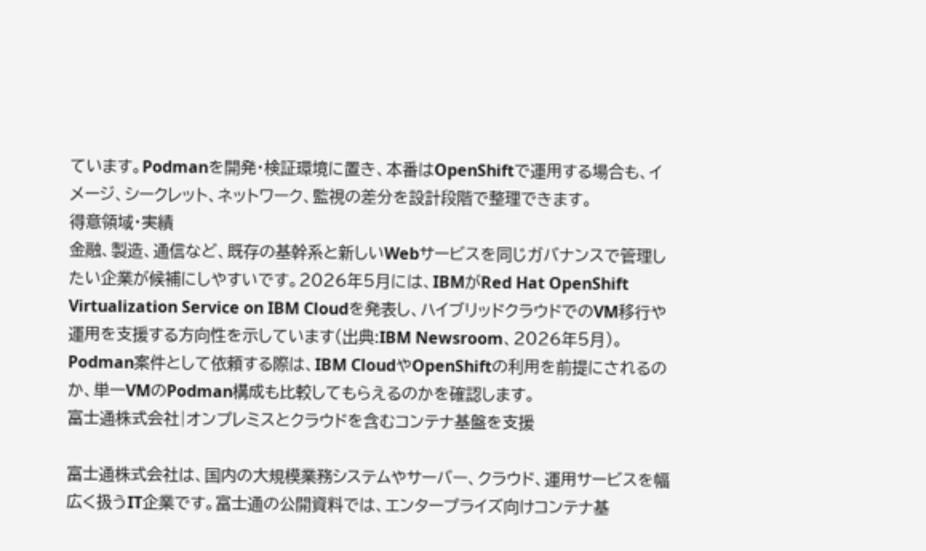ています。Podmanを開発・検証環境に置き、本番はOpenShiftで運用する場合も、イメージ、シークレット、ネットワーク、監視の差分を設計段階で整理できます。
得意領域・実績
金融、製造、通信など、既存の基幹系と新しいWebサービスを同じガバナンスで管理したい企業が候補にしやすいです。2026年5月には、IBMがRed Hat OpenShift Virtualization Service on IBM Cloudを発表し、ハイブリッドクラウドでのVM移行や運用を支援する方向性を示しています(出典:IBM Newsroom、2026年5月)。Podman案件として依頼する際は、IBM CloudやOpenShiftの利用を前提にされるのか、単一VMのPodman構成も比較してもらえるのかを確認します。
富士通株式会社|オンプレミスとクラウドを含むコンテナ基盤を支援

富士通株式会社は、国内の大規模業務システムやサーバー、クラウド、運用サービスを幅広く扱うIT企業です。富士通の公開資料では、エンタープライズ向けコンテナ基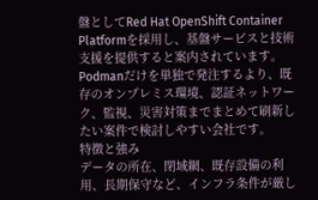盤としてRed Hat OpenShift Container Platformを採用し、基盤サービスと技術支援を提供すると案内されています。Podmanだけを単独で発注するより、既存のオンプレミス環境、認証ネットワーク、監視、災害対策までまとめて刷新したい案件で検討しやすい会社です。
特徴と強み
データの所在、閉域網、既存設備の利用、長期保守など、インフラ条件が厳し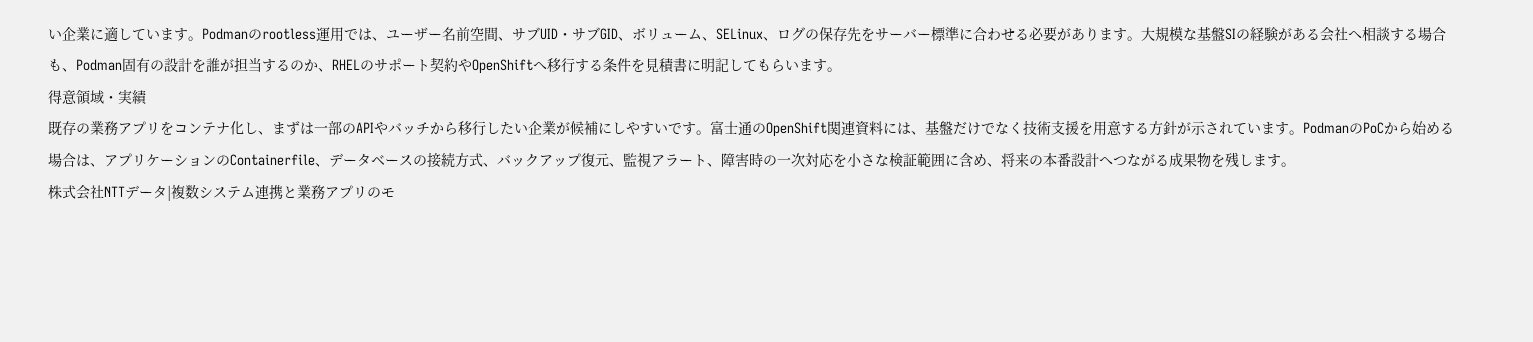い企業に適しています。Podmanのrootless運用では、ユーザー名前空間、サブUID・サブGID、ボリューム、SELinux、ログの保存先をサーバー標準に合わせる必要があります。大規模な基盤SIの経験がある会社へ相談する場合も、Podman固有の設計を誰が担当するのか、RHELのサポート契約やOpenShiftへ移行する条件を見積書に明記してもらいます。
得意領域・実績
既存の業務アプリをコンテナ化し、まずは一部のAPIやバッチから移行したい企業が候補にしやすいです。富士通のOpenShift関連資料には、基盤だけでなく技術支援を用意する方針が示されています。PodmanのPoCから始める場合は、アプリケーションのContainerfile、データベースの接続方式、バックアップ復元、監視アラート、障害時の一次対応を小さな検証範囲に含め、将来の本番設計へつながる成果物を残します。
株式会社NTTデータ|複数システム連携と業務アプリのモ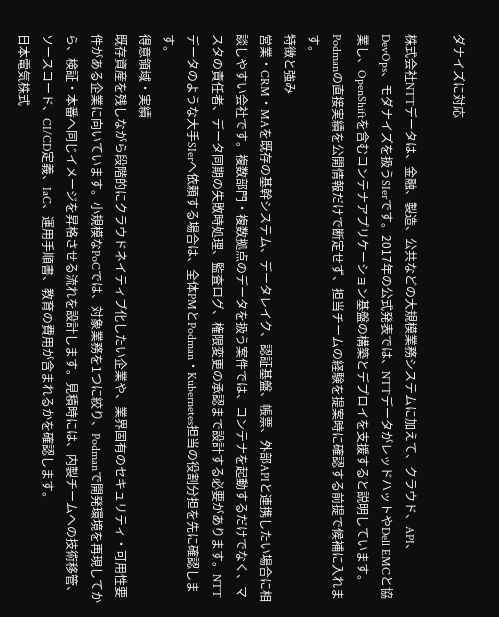ダナイズに対応

株式会社NTTデータは、金融、製造、公共などの大規模業務システムに加えて、クラウド、API、DevOps、モダナイズを扱うSIerです。2017年の公式発表では、NTTデータがレッドハットやDell EMCと協業し、OpenShiftを含むコンテナアプリケーション基盤の構築とデプロイを支援すると説明しています。Podmanの直接実績を公開情報だけで断定せず、担当チームの経験を提案時に確認する前提で候補に入れます。
特徴と強み
営業・CRM・MAを既存の基幹システム、データレイク、認証基盤、帳票、外部APIと連携したい場合に相談しやすい会社です。複数部門・複数拠点のデータを扱う案件では、コンテナを起動するだけでなく、マスタの責任者、データ同期の失敗時処理、監査ログ、権限変更の承認まで設計する必要があります。NTTデータのような大手SIerへ依頼する場合は、全体PMとPodman・Kubernetes担当の役割分担を先に確認します。
得意領域・実績
既存資産を残しながら段階的にクラウドネイティブ化したい企業や、業界固有のセキュリティ・可用性要件がある企業に向いています。小規模なPoCでは、対象業務を1つに絞り、Podmanで開発環境を再現してから、検証・本番へ同じイメージを昇格させる流れを設計します。見積時には、内製チームへの技術移管、ソースコード、CI/CD定義、IaC、運用手順書、教育の費用が含まれるかを確認します。
日本電気株式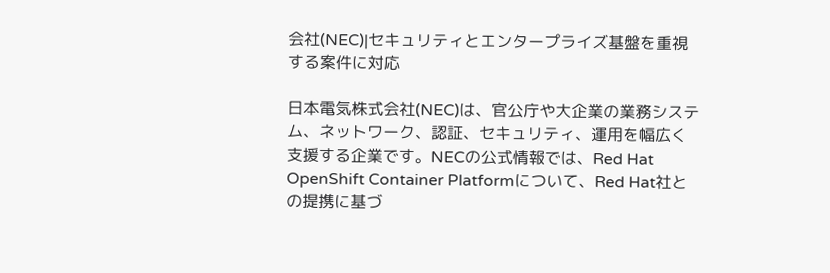会社(NEC)|セキュリティとエンタープライズ基盤を重視する案件に対応

日本電気株式会社(NEC)は、官公庁や大企業の業務システム、ネットワーク、認証、セキュリティ、運用を幅広く支援する企業です。NECの公式情報では、Red Hat OpenShift Container Platformについて、Red Hat社との提携に基づ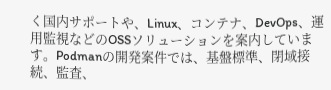く国内サポートや、Linux、コンテナ、DevOps、運用監視などのOSSソリューションを案内しています。Podmanの開発案件では、基盤標準、閉域接続、監査、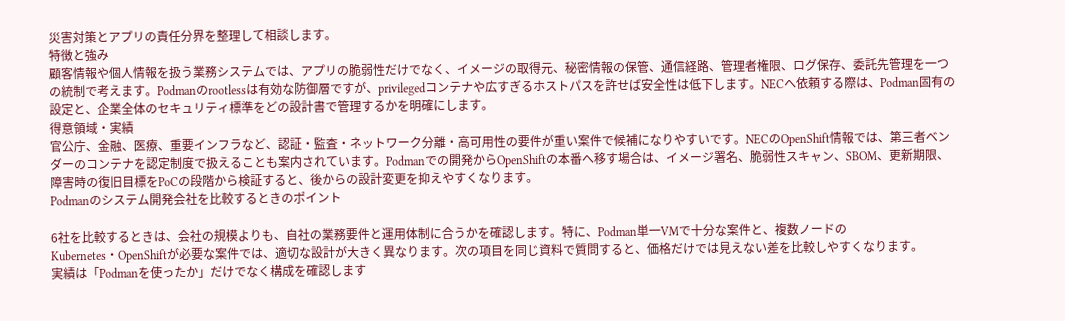災害対策とアプリの責任分界を整理して相談します。
特徴と強み
顧客情報や個人情報を扱う業務システムでは、アプリの脆弱性だけでなく、イメージの取得元、秘密情報の保管、通信経路、管理者権限、ログ保存、委託先管理を一つの統制で考えます。Podmanのrootlessは有効な防御層ですが、privilegedコンテナや広すぎるホストパスを許せば安全性は低下します。NECへ依頼する際は、Podman固有の設定と、企業全体のセキュリティ標準をどの設計書で管理するかを明確にします。
得意領域・実績
官公庁、金融、医療、重要インフラなど、認証・監査・ネットワーク分離・高可用性の要件が重い案件で候補になりやすいです。NECのOpenShift情報では、第三者ベンダーのコンテナを認定制度で扱えることも案内されています。Podmanでの開発からOpenShiftの本番へ移す場合は、イメージ署名、脆弱性スキャン、SBOM、更新期限、障害時の復旧目標をPoCの段階から検証すると、後からの設計変更を抑えやすくなります。
Podmanのシステム開発会社を比較するときのポイント

6社を比較するときは、会社の規模よりも、自社の業務要件と運用体制に合うかを確認します。特に、Podman単一VMで十分な案件と、複数ノードのKubernetes・OpenShiftが必要な案件では、適切な設計が大きく異なります。次の項目を同じ資料で質問すると、価格だけでは見えない差を比較しやすくなります。
実績は「Podmanを使ったか」だけでなく構成を確認します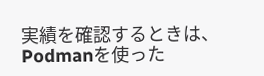実績を確認するときは、Podmanを使った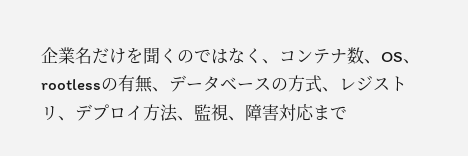企業名だけを聞くのではなく、コンテナ数、OS、rootlessの有無、データベースの方式、レジストリ、デプロイ方法、監視、障害対応まで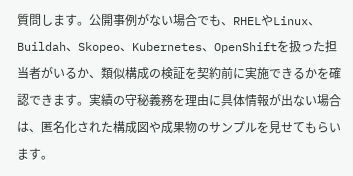質問します。公開事例がない場合でも、RHELやLinux、Buildah、Skopeo、Kubernetes、OpenShiftを扱った担当者がいるか、類似構成の検証を契約前に実施できるかを確認できます。実績の守秘義務を理由に具体情報が出ない場合は、匿名化された構成図や成果物のサンプルを見せてもらいます。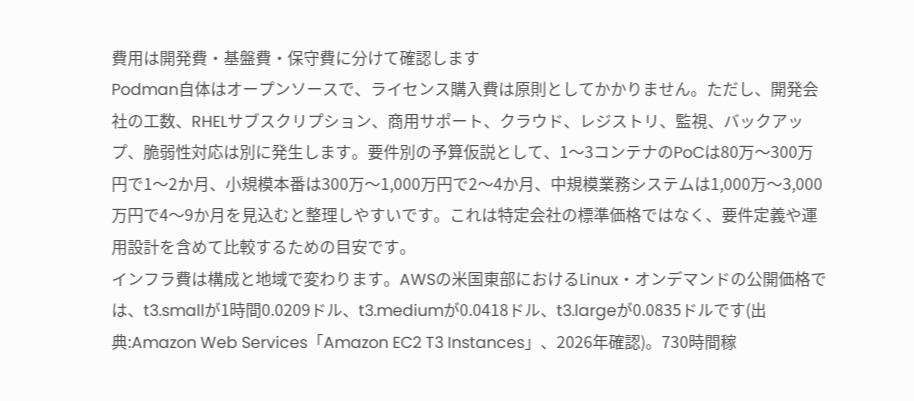費用は開発費・基盤費・保守費に分けて確認します
Podman自体はオープンソースで、ライセンス購入費は原則としてかかりません。ただし、開発会社の工数、RHELサブスクリプション、商用サポート、クラウド、レジストリ、監視、バックアップ、脆弱性対応は別に発生します。要件別の予算仮説として、1〜3コンテナのPoCは80万〜300万円で1〜2か月、小規模本番は300万〜1,000万円で2〜4か月、中規模業務システムは1,000万〜3,000万円で4〜9か月を見込むと整理しやすいです。これは特定会社の標準価格ではなく、要件定義や運用設計を含めて比較するための目安です。
インフラ費は構成と地域で変わります。AWSの米国東部におけるLinux・オンデマンドの公開価格では、t3.smallが1時間0.0209ドル、t3.mediumが0.0418ドル、t3.largeが0.0835ドルです(出典:Amazon Web Services「Amazon EC2 T3 Instances」、2026年確認)。730時間稼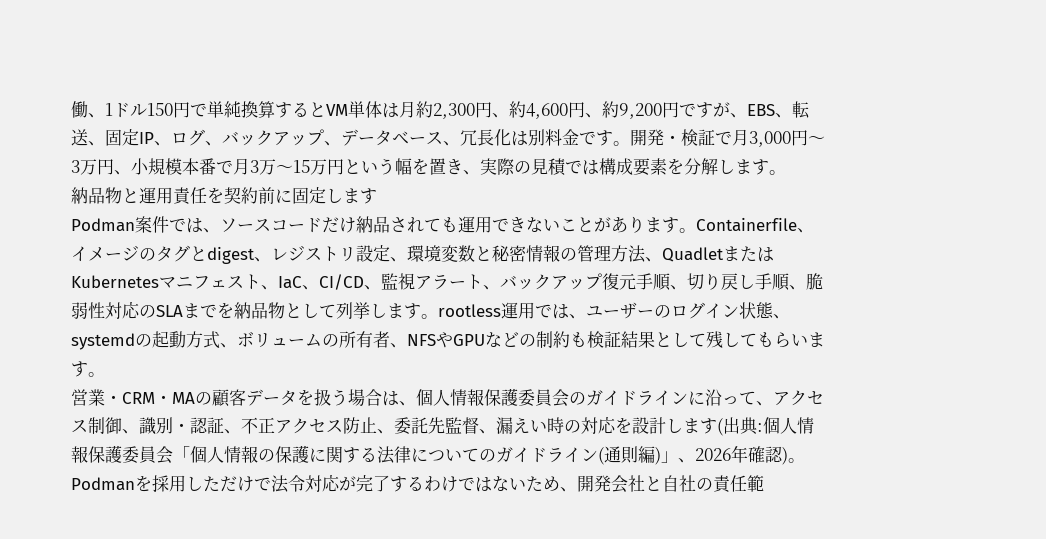働、1ドル150円で単純換算するとVM単体は月約2,300円、約4,600円、約9,200円ですが、EBS、転送、固定IP、ログ、バックアップ、データベース、冗長化は別料金です。開発・検証で月3,000円〜3万円、小規模本番で月3万〜15万円という幅を置き、実際の見積では構成要素を分解します。
納品物と運用責任を契約前に固定します
Podman案件では、ソースコードだけ納品されても運用できないことがあります。Containerfile、イメージのタグとdigest、レジストリ設定、環境変数と秘密情報の管理方法、QuadletまたはKubernetesマニフェスト、IaC、CI/CD、監視アラート、バックアップ復元手順、切り戻し手順、脆弱性対応のSLAまでを納品物として列挙します。rootless運用では、ユーザーのログイン状態、systemdの起動方式、ボリュームの所有者、NFSやGPUなどの制約も検証結果として残してもらいます。
営業・CRM・MAの顧客データを扱う場合は、個人情報保護委員会のガイドラインに沿って、アクセス制御、識別・認証、不正アクセス防止、委託先監督、漏えい時の対応を設計します(出典:個人情報保護委員会「個人情報の保護に関する法律についてのガイドライン(通則編)」、2026年確認)。Podmanを採用しただけで法令対応が完了するわけではないため、開発会社と自社の責任範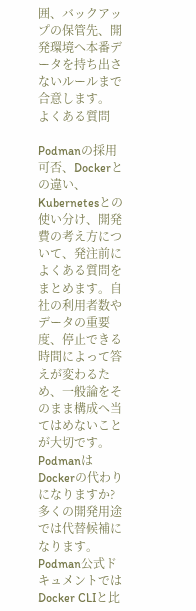囲、バックアップの保管先、開発環境へ本番データを持ち出さないルールまで合意します。
よくある質問

Podmanの採用可否、Dockerとの違い、Kubernetesとの使い分け、開発費の考え方について、発注前によくある質問をまとめます。自社の利用者数やデータの重要度、停止できる時間によって答えが変わるため、一般論をそのまま構成へ当てはめないことが大切です。
PodmanはDockerの代わりになりますか?
多くの開発用途では代替候補になります。Podman公式ドキュメントではDocker CLIと比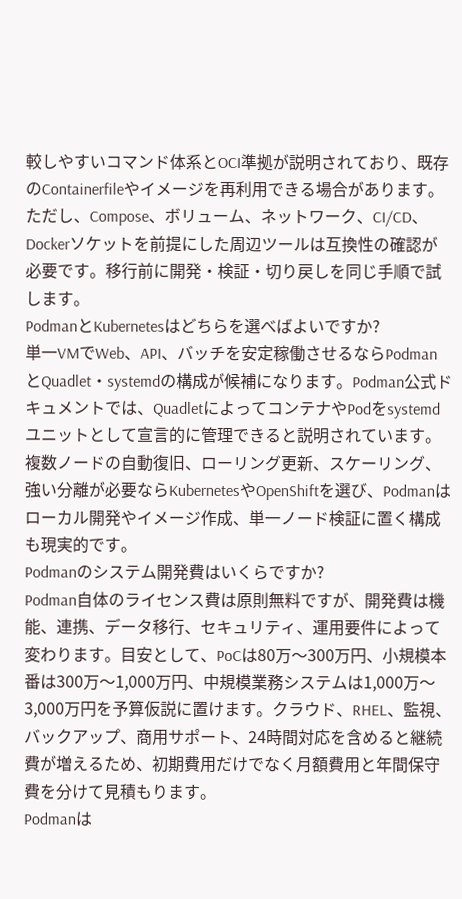較しやすいコマンド体系とOCI準拠が説明されており、既存のContainerfileやイメージを再利用できる場合があります。ただし、Compose、ボリューム、ネットワーク、CI/CD、Dockerソケットを前提にした周辺ツールは互換性の確認が必要です。移行前に開発・検証・切り戻しを同じ手順で試します。
PodmanとKubernetesはどちらを選べばよいですか?
単一VMでWeb、API、バッチを安定稼働させるならPodmanとQuadlet・systemdの構成が候補になります。Podman公式ドキュメントでは、QuadletによってコンテナやPodをsystemdユニットとして宣言的に管理できると説明されています。複数ノードの自動復旧、ローリング更新、スケーリング、強い分離が必要ならKubernetesやOpenShiftを選び、Podmanはローカル開発やイメージ作成、単一ノード検証に置く構成も現実的です。
Podmanのシステム開発費はいくらですか?
Podman自体のライセンス費は原則無料ですが、開発費は機能、連携、データ移行、セキュリティ、運用要件によって変わります。目安として、PoCは80万〜300万円、小規模本番は300万〜1,000万円、中規模業務システムは1,000万〜3,000万円を予算仮説に置けます。クラウド、RHEL、監視、バックアップ、商用サポート、24時間対応を含めると継続費が増えるため、初期費用だけでなく月額費用と年間保守費を分けて見積もります。
Podmanは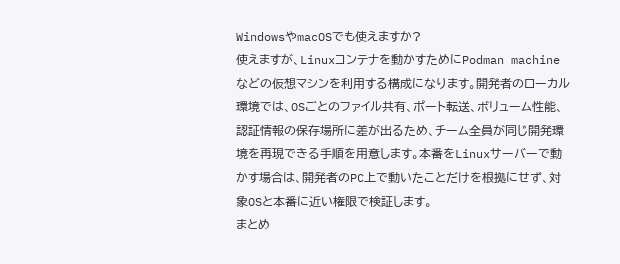WindowsやmacOSでも使えますか?
使えますが、Linuxコンテナを動かすためにPodman machineなどの仮想マシンを利用する構成になります。開発者のローカル環境では、OSごとのファイル共有、ポート転送、ボリューム性能、認証情報の保存場所に差が出るため、チーム全員が同じ開発環境を再現できる手順を用意します。本番をLinuxサーバーで動かす場合は、開発者のPC上で動いたことだけを根拠にせず、対象OSと本番に近い権限で検証します。
まとめ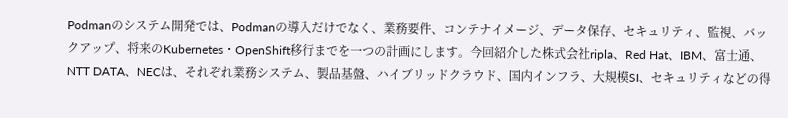Podmanのシステム開発では、Podmanの導入だけでなく、業務要件、コンテナイメージ、データ保存、セキュリティ、監視、バックアップ、将来のKubernetes・OpenShift移行までを一つの計画にします。今回紹介した株式会社ripla、Red Hat、IBM、富士通、NTT DATA、NECは、それぞれ業務システム、製品基盤、ハイブリッドクラウド、国内インフラ、大規模SI、セキュリティなどの得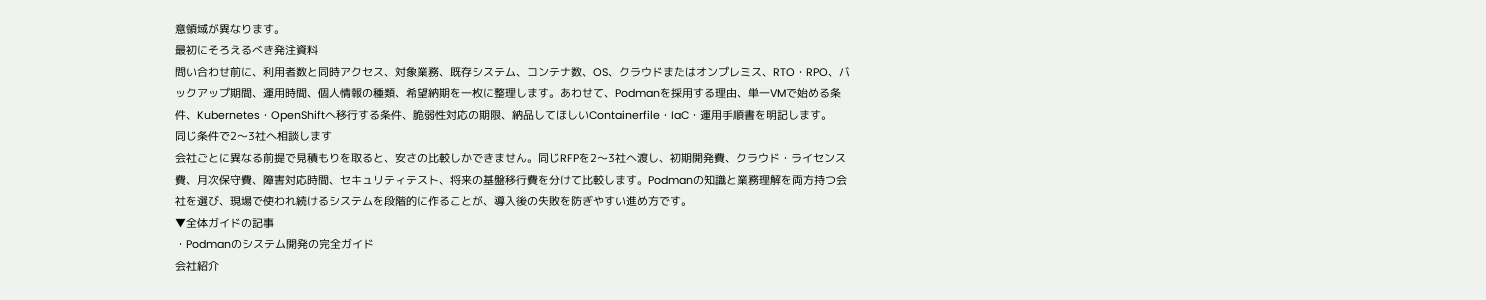意領域が異なります。
最初にそろえるべき発注資料
問い合わせ前に、利用者数と同時アクセス、対象業務、既存システム、コンテナ数、OS、クラウドまたはオンプレミス、RTO・RPO、バックアップ期間、運用時間、個人情報の種類、希望納期を一枚に整理します。あわせて、Podmanを採用する理由、単一VMで始める条件、Kubernetes・OpenShiftへ移行する条件、脆弱性対応の期限、納品してほしいContainerfile・IaC・運用手順書を明記します。
同じ条件で2〜3社へ相談します
会社ごとに異なる前提で見積もりを取ると、安さの比較しかできません。同じRFPを2〜3社へ渡し、初期開発費、クラウド・ライセンス費、月次保守費、障害対応時間、セキュリティテスト、将来の基盤移行費を分けて比較します。Podmanの知識と業務理解を両方持つ会社を選び、現場で使われ続けるシステムを段階的に作ることが、導入後の失敗を防ぎやすい進め方です。
▼全体ガイドの記事
・Podmanのシステム開発の完全ガイド
会社紹介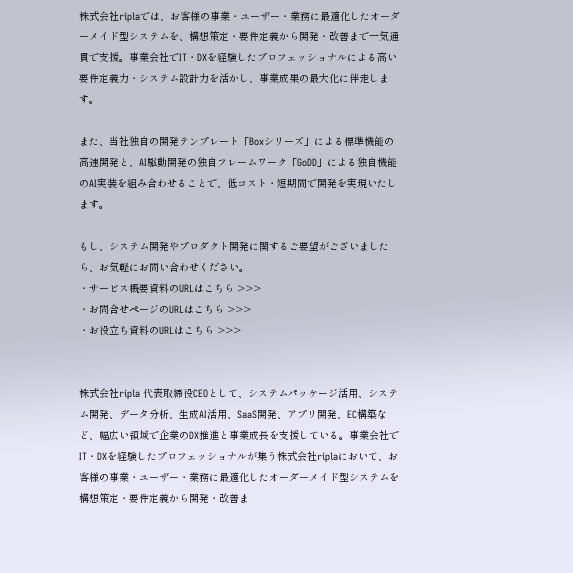株式会社riplaでは、お客様の事業・ユーザー・業務に最適化したオーダーメイド型システムを、構想策定・要件定義から開発・改善まで一気通貫で支援。事業会社でIT・DXを経験したプロフェッショナルによる高い要件定義力・システム設計力を活かし、事業成果の最大化に伴走します。

また、当社独自の開発テンプレート「Boxシリーズ」による標準機能の高速開発と、AI駆動開発の独自フレームワーク「GoDD」による独自機能のAI実装を組み合わせることで、低コスト・短期間で開発を実現いたします。

もし、システム開発やプロダクト開発に関するご要望がございましたら、お気軽にお問い合わせください。
・サービス概要資料のURLはこちら >>>
・お問合せページのURLはこちら >>>
・お役立ち資料のURLはこちら >>>


株式会社ripla 代表取締役CEOとして、システムパッケージ活用、システム開発、データ分析、生成AI活用、SaaS開発、アプリ開発、EC構築など、幅広い領域で企業のDX推進と事業成長を支援している。事業会社でIT・DXを経験したプロフェッショナルが集う株式会社riplaにおいて、お客様の事業・ユーザー・業務に最適化したオーダーメイド型システムを構想策定・要件定義から開発・改善ま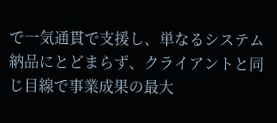で一気通貫で支援し、単なるシステム納品にとどまらず、クライアントと同じ目線で事業成果の最大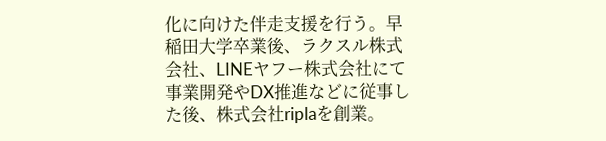化に向けた伴走支援を行う。早稲田大学卒業後、ラクスル株式会社、LINEヤフー株式会社にて事業開発やDX推進などに従事した後、株式会社riplaを創業。